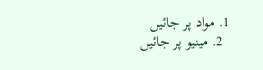1. مواد پر جائیں
  2. مینیو پر جائیں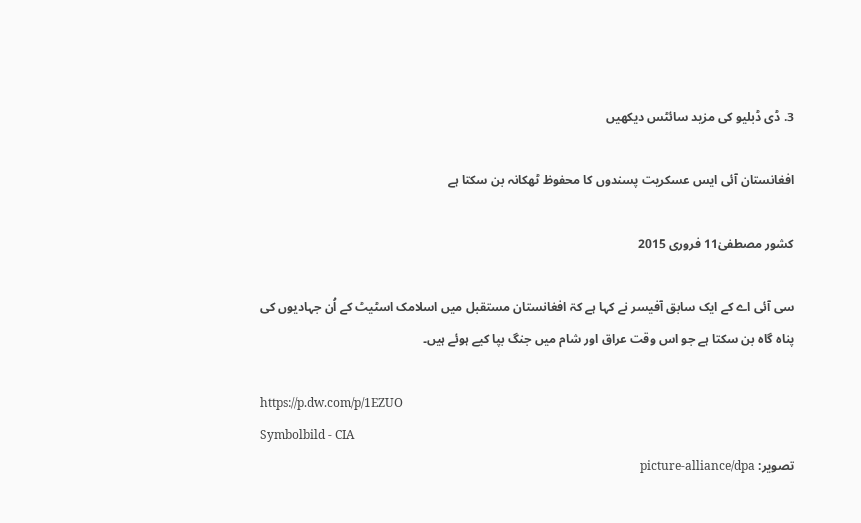3. ڈی ڈبلیو کی مزید سائٹس دیکھیں

افغانستان آئی ایس عسکریت پسندوں کا محفوظ ٹھکانہ بن سکتا ہے

کشور مصطفیٰ11 فروری 2015

سی آئی اے کے ایک سابق آفیسر نے کہا ہے کۃ افغانستان مستقبل میں اسلامک اسٹیٹ کے اُن جہادیوں کی پناہ گاہ بن سکتا ہے جو اس وقت عراق اور شام میں جنگ بپا کیے ہوئے ہیں۔

https://p.dw.com/p/1EZUO
Symbolbild - CIA
تصویر: picture-alliance/dpa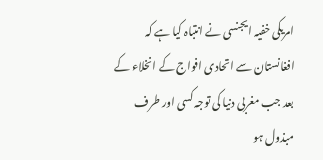امریکی خفیہ ایجنسی نے انتباہ کیا ہے کہ افغانستان سے اتحادی افواج کے انخلاء کے بعد جب مغربی دنیا کی توجہ کسی اور طرف مبذول ہو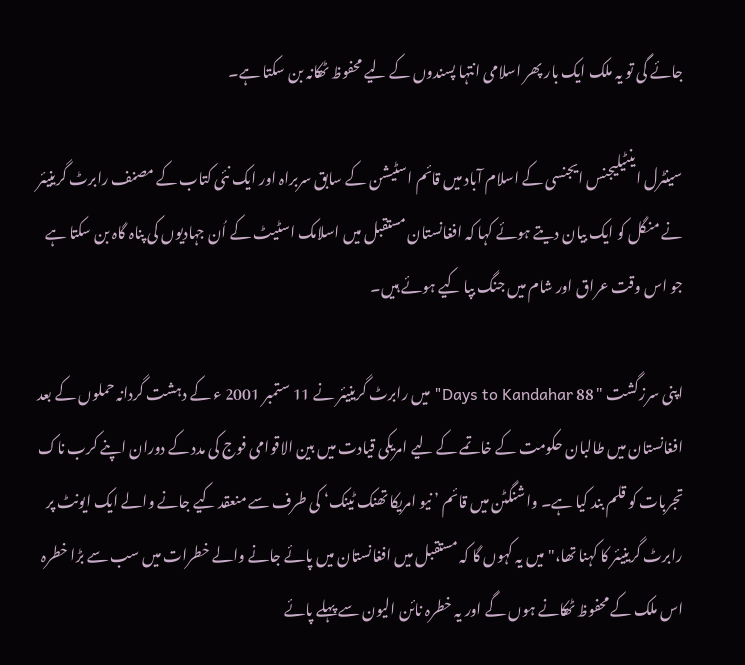جائے گی تو یہ ملک ایک بار پھر اسلامی انتہا پسندوں کے لیے محفوظ ٹھکانہ بن سکتا ہے۔

سینٹرل اینٹیلیجنس ایجنسی کے اسلام آباد میں قائم اسٹیشن کے سابق سربراہ اور ایک نئی کتاب کے مصنف رابرٹ گرینیئر نے منگل کو ایک بیان دیتے ہوئے کہا کہ افغانستان مستقبل میں اسلامک اسٹیٹ کے اُن جہادیوں کی پناہ گاہ بن سکتا ہے جو اس وقت عراق اور شام میں جنگ بپا کیے ہوئے ہیں۔

اپنی سرزگشت " 88 Days to Kandahar" میں رابرٹ گرینیئر نے 11 ستمبر 2001 ء کے دہشت گردانہ حملوں کے بعد افغانستان میں طالبان حکومت کے خاتمے کے لیے امریکی قیادت میں بین الاقوامی فوج کی مدد کے دوران اپنے کرب ناک تجربات کو قلم بند کیا ہے۔ واشنگٹن میں قائم ’ نیو امریکا تھنک ٹینک‘ کی طرف سے منعقد کیے جانے والے ایک ایونٹ پر رابرٹ گرینیئر کا کہنا تھا،" میں یہ کہوں گا کہ مستقبل میں افغانستان میں پائے جانے والے خطرات میں سب سے بڑا خطرہ اس ملک کے محفوظ ٹھکانے ہوں گے اور یہ خطرہ نائن الیون سے پہلے پائے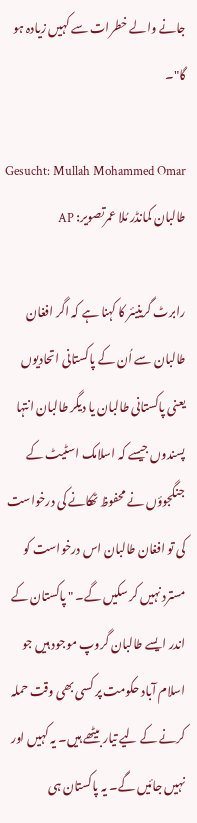جانے والے خطرات سے کہیں زیادہ ہو گا"۔

Gesucht: Mullah Mohammed Omar
طالبان کمانڈر مُلا عمرتصویر: AP

رابرٹ گرینیئر کا کہنا ہے کہ اگر افغان طالبان سے اُن کے پاکستانی اتحادیوں یعنی پاکستانی طالبان یا دیگر طالبان انتہا پسندوں جیسے کہ اسلامک اسٹیٹ کے جنگجوؤں نے محفوظ ٹھکانے کی درخواست کی تو افغان طالبان اس درخواست کو مسترد نہیں کر سکیں گے۔ " پاکستان کے اندر ایسے طالبان گروپ موجود ہیں جو اسلام آباد حکومت پر کسی بھی وقت حملہ کرنے کے لیے تیار بیٹھے ہیں۔ یہ کہیں اور نہیں جائیں گے۔ یہ پاکستان ہی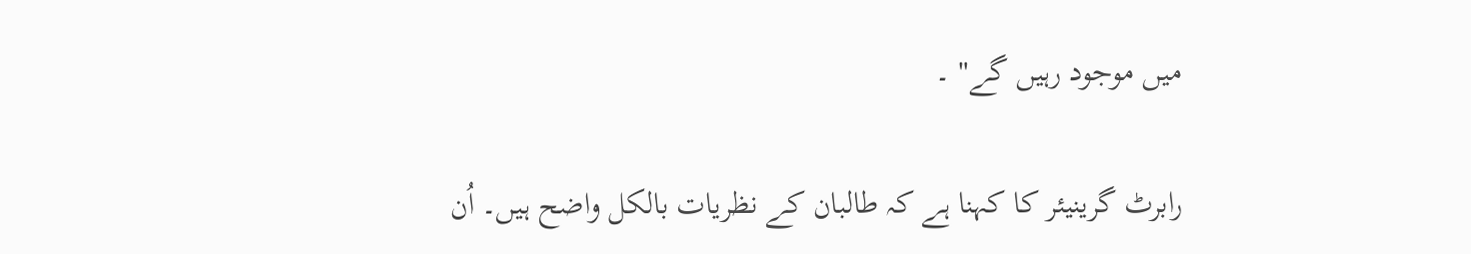میں موجود رہیں گے" ۔

رابرٹ گرینیئر کا کہنا ہے کہ طالبان کے نظریات بالکل واضح ہیں۔ اُن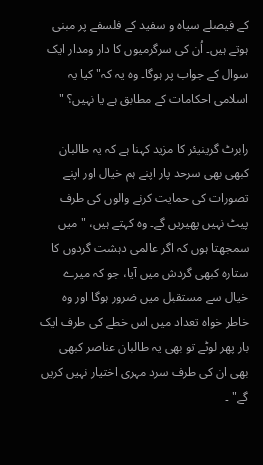کے فیصلے سیاہ و سفید کے فلسفے پر مبنی ہوتے ہیں۔ اُن کی سرگرمیوں کا دار ومدار ایک سوال کے جواب پر ہوگا۔ وہ یہ کہ" کیا یہ اسلامی احکامات کے مطابق ہے یا نہیں؟ "

رابرٹ گرینیئر کا مزید کہنا ہے کہ یہ طالبان کبھی بھی سرحد پار اپنے ہم خیال اور اپنے تصورات کی حمایت کرنے والوں کی طرف پیٹ نہیں پھیریں گے۔ وہ کہتے ہیں، " میں سمجھتا ہوں کہ اگر عالمی دہشت گردوں کا ستارہ کبھی گردش میں آیا، جو کہ میرے خیال سے مستقبل میں ضرور ہوگا اور وہ خاطر خواہ تعداد میں اس خطے کی طرف ایک بار پھر لوٹے تو بھی یہ طالبان عناصر کبھی بھی ان کی طرف سرد مہری اختیار نہیں کریں گے" ۔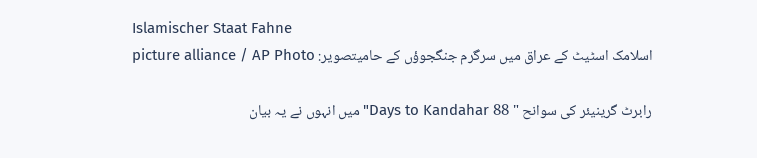Islamischer Staat Fahne
اسلامک اسٹیٹ کے عراق میں سرگرم جنگجوؤں کے حامیتصویر: picture alliance / AP Photo

رابرٹ گرینیئر کی سوانح " 88 Days to Kandahar" میں انہوں نے یہ بیان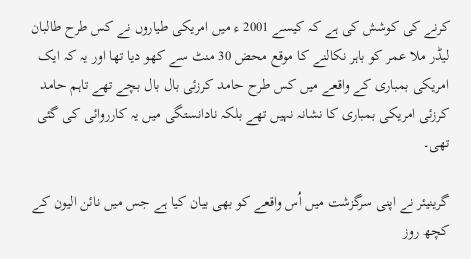کرنے کی کوشش کی ہے کہ کیسے 2001 ء میں امریکی طیاروں نے کس طرح طالبان لیڈر ملا عمر کو باہر نکالنے کا موقع محض 30 منٹ سے کھو دیا تھا اور یہ کہ ایک امریکی بمباری کے واقعے میں کس طرح حامد کرزئی بال بال بچے تھے تاہم حامد کرزئی امریکی بمباری کا نشانہ نہیں تھے بلکہ نادانستگی میں یہ کارروائی کی گئی تھی۔

گرینیئر نے اپنی سرگزشت میں اُس واقعے کو بھی بیان کیا ہے جس میں نائن الیون کے کچھ روز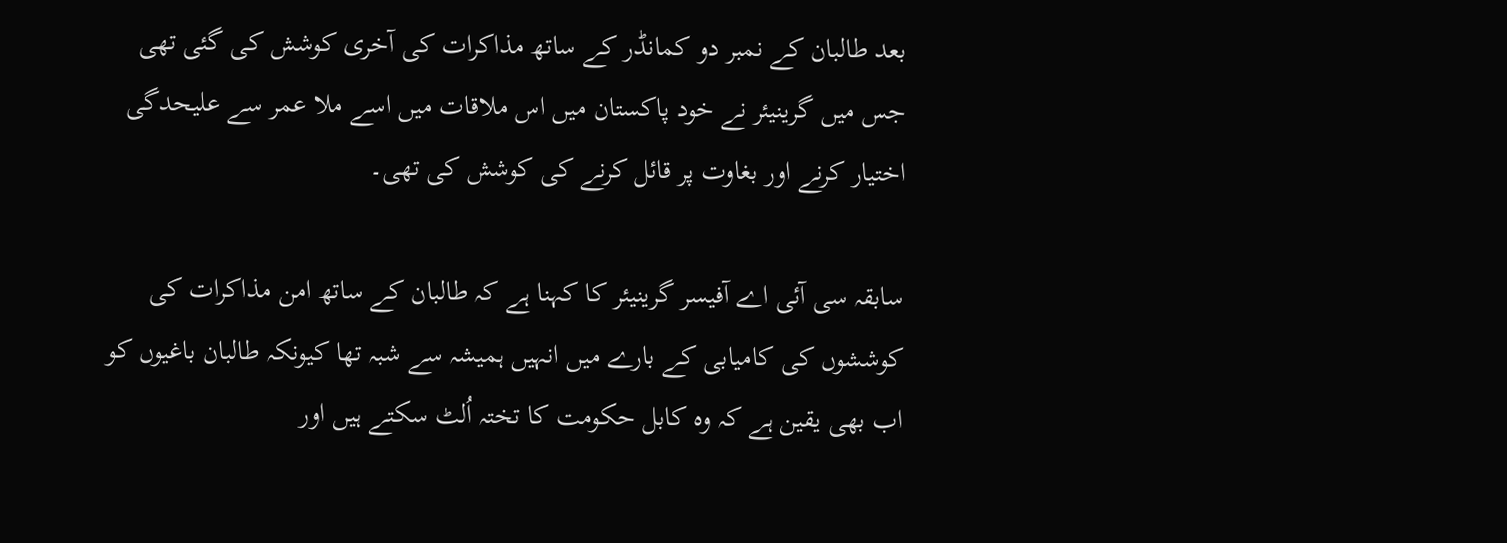بعد طالبان کے نمبر دو کمانڈر کے ساتھ مذاکرات کی آخری کوشش کی گئی تھی جس میں گرینیئر نے خود پاکستان میں اس ملاقات میں اسے ملا عمر سے علیحدگی اختیار کرنے اور بغاوت پر قائل کرنے کی کوشش کی تھی۔

سابقہ سی آئی اے آفیسر گرینیئر کا کہنا ہے کہ طالبان کے ساتھ امن مذاکرات کی کوششوں کی کامیابی کے بارے میں انہیں ہمیشہ سے شبہ تھا کیونکہ طالبان باغیوں کو اب بھی یقین ہے کہ وہ کابل حکومت کا تختہ اُلٹ سکتے ہیں اور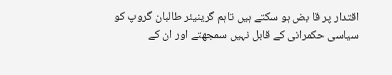اقتدار پر قا بض ہو سکتے ہیں تاہم گرینیئر طالبان گروپ کو سیاسی حکمرانی کے قابل نہیں سمجھتے اور ان کے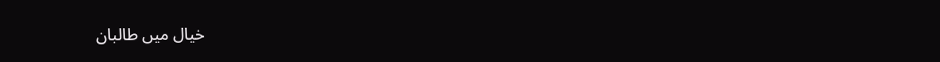خیال میں طالبان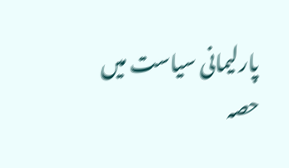پارلیمانی سیاست میں حصہ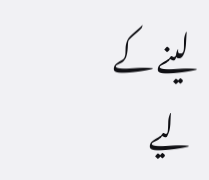لینے کے لیے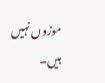موزوں نہیں ہیں۔